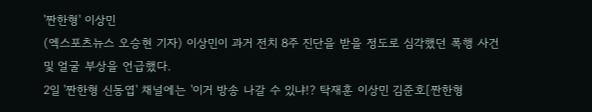'짠한형' 이상민
(엑스포츠뉴스 오승현 기자) 이상민이 과거 전치 8주 진단을 받을 정도로 심각했던 폭행 사건 및 얼굴 부상을 언급했다.
2일 '짠한형 신동엽' 채널에는 '이거 방송 나갈 수 있냐!? 탁재훈 이상민 김준호[짠한형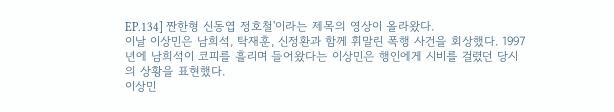EP.134] 짠한형 신동엽 정호철'이라는 제목의 영상이 올라왔다.
이날 이상민은 남희석, 탁재훈, 신정환과 함께 휘말린 폭행 사건을 회상했다. 1997년에 남희석이 코피를 흘리며 들어왔다는 이상민은 행인에게 시비를 걸렸던 당시의 상황을 표현했다.
이상민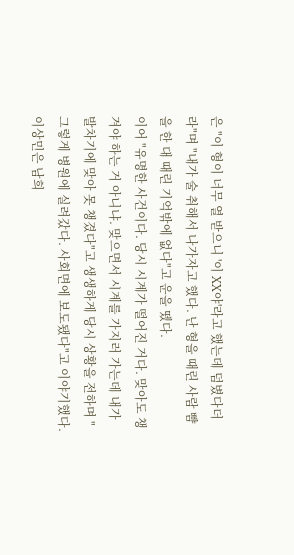은 "이 형이 너무 열 받으니 '이 XX야'라고 했는데 덤볐다더라"며 "내가 술 취해서 나가자고 했다. 난 형을 때린 사람 뺨을 한 대 때린 기억밖에 없다"고 운을 뗐다.
이어 "유명한 사건이다. 당시 시계가 떨어진 거다. 맞아도 챙겨야 하는 거 아니냐. 맞으면서 시계를 가지러 가는데 내가 발차기에 맞아 못 챙겼다"고 생생하게 당시 상황을 전하며 "그렇게 병원에 실려갔다. 사회면에 보도됐다"고 이야기했다.
이상민은 남희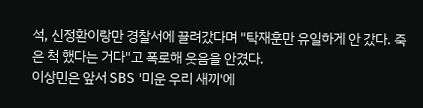석, 신정환이랑만 경찰서에 끌려갔다며 "탁재훈만 유일하게 안 갔다. 죽은 척 했다는 거다"고 폭로해 웃음을 안겼다.
이상민은 앞서 SBS '미운 우리 새끼'에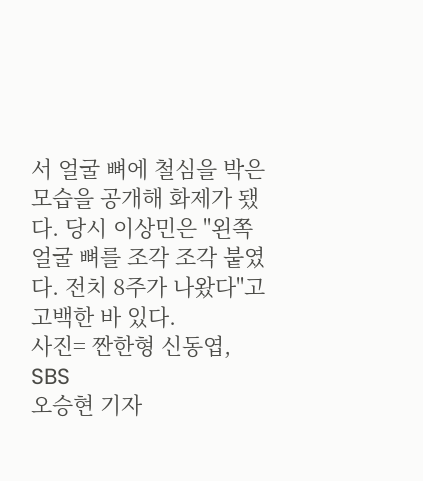서 얼굴 뼈에 철심을 박은 모습을 공개해 화제가 됐다. 당시 이상민은 "왼쪽 얼굴 뼈를 조각 조각 붙였다. 전치 8주가 나왔다"고 고백한 바 있다.
사진= 짠한형 신동엽, SBS
오승현 기자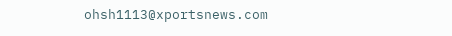ohsh1113@xportsnews.com